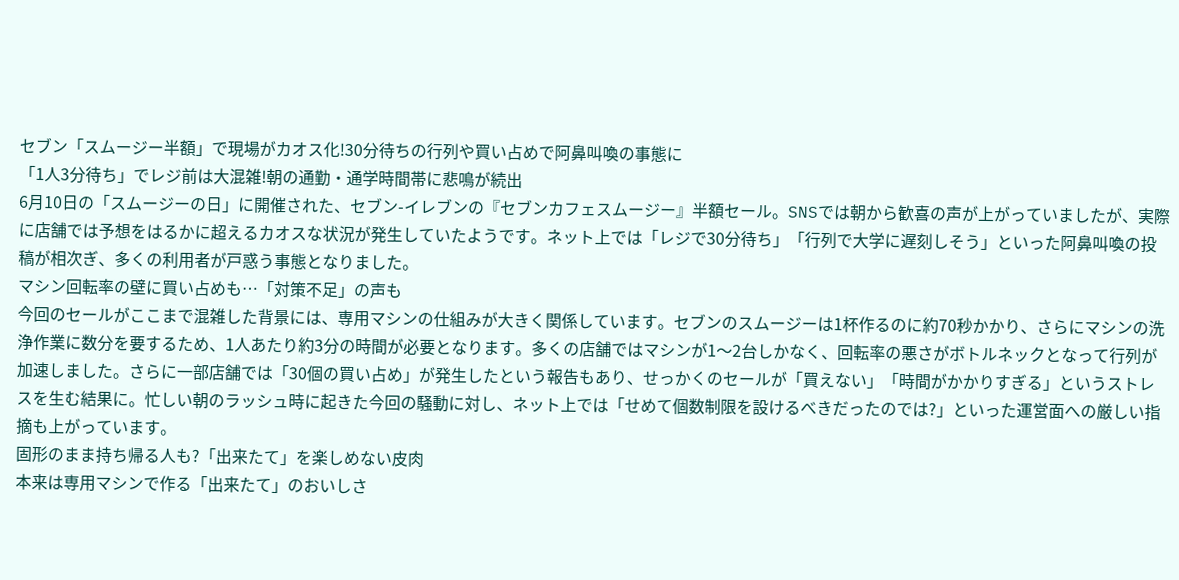セブン「スムージー半額」で現場がカオス化!30分待ちの行列や買い占めで阿鼻叫喚の事態に
「1人3分待ち」でレジ前は大混雑!朝の通勤・通学時間帯に悲鳴が続出
6月10日の「スムージーの日」に開催された、セブン-イレブンの『セブンカフェスムージー』半額セール。SNSでは朝から歓喜の声が上がっていましたが、実際に店舗では予想をはるかに超えるカオスな状況が発生していたようです。ネット上では「レジで30分待ち」「行列で大学に遅刻しそう」といった阿鼻叫喚の投稿が相次ぎ、多くの利用者が戸惑う事態となりました。
マシン回転率の壁に買い占めも…「対策不足」の声も
今回のセールがここまで混雑した背景には、専用マシンの仕組みが大きく関係しています。セブンのスムージーは1杯作るのに約70秒かかり、さらにマシンの洗浄作業に数分を要するため、1人あたり約3分の時間が必要となります。多くの店舗ではマシンが1〜2台しかなく、回転率の悪さがボトルネックとなって行列が加速しました。さらに一部店舗では「30個の買い占め」が発生したという報告もあり、せっかくのセールが「買えない」「時間がかかりすぎる」というストレスを生む結果に。忙しい朝のラッシュ時に起きた今回の騒動に対し、ネット上では「せめて個数制限を設けるべきだったのでは?」といった運営面への厳しい指摘も上がっています。
固形のまま持ち帰る人も?「出来たて」を楽しめない皮肉
本来は専用マシンで作る「出来たて」のおいしさ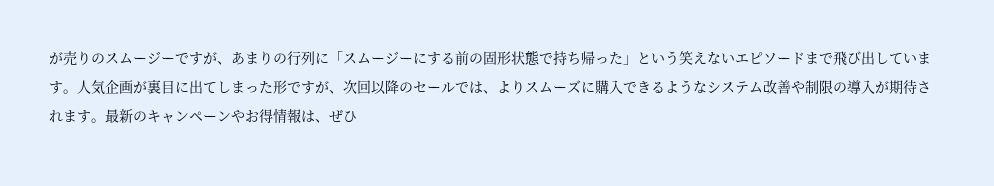が売りのスムージーですが、あまりの行列に「スムージーにする前の固形状態で持ち帰った」という笑えないエピソードまで飛び出しています。人気企画が裏目に出てしまった形ですが、次回以降のセールでは、よりスムーズに購入できるようなシステム改善や制限の導入が期待されます。最新のキャンペーンやお得情報は、ぜひ